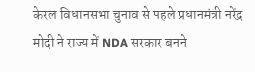केरल विधानसभा चुनाव से पहले प्रधानमंत्री नरेंद्र मोदी ने राज्य में NDA सरकार बनने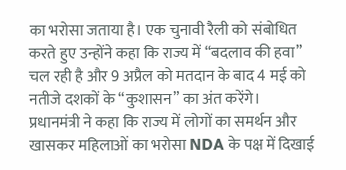का भरोसा जताया है। एक चुनावी रैली को संबोधित करते हुए उन्होंने कहा कि राज्य में “बदलाव की हवा” चल रही है और 9 अप्रैल को मतदान के बाद 4 मई को नतीजे दशकों के “कुशासन” का अंत करेंगे।
प्रधानमंत्री ने कहा कि राज्य में लोगों का समर्थन और खासकर महिलाओं का भरोसा NDA के पक्ष में दिखाई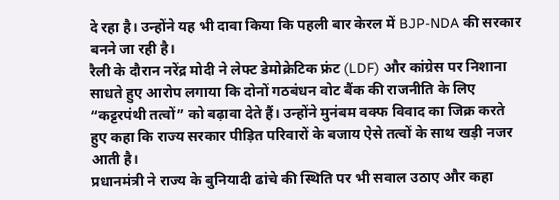दे रहा है। उन्होंने यह भी दावा किया कि पहली बार केरल में BJP-NDA की सरकार बनने जा रही है।
रैली के दौरान नरेंद्र मोदी ने लेफ्ट डेमोक्रेटिक फ्रंट (LDF) और कांग्रेस पर निशाना साधते हुए आरोप लगाया कि दोनों गठबंधन वोट बैंक की राजनीति के लिए “कट्टरपंथी तत्वों” को बढ़ावा देते हैं। उन्होंने मुनंबम वक्फ विवाद का जिक्र करते हुए कहा कि राज्य सरकार पीड़ित परिवारों के बजाय ऐसे तत्वों के साथ खड़ी नजर आती है।
प्रधानमंत्री ने राज्य के बुनियादी ढांचे की स्थिति पर भी सवाल उठाए और कहा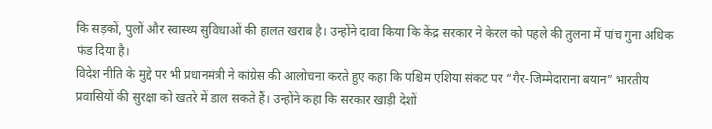कि सड़कों, पुलों और स्वास्थ्य सुविधाओं की हालत खराब है। उन्होंने दावा किया कि केंद्र सरकार ने केरल को पहले की तुलना में पांच गुना अधिक फंड दिया है।
विदेश नीति के मुद्दे पर भी प्रधानमंत्री ने कांग्रेस की आलोचना करते हुए कहा कि पश्चिम एशिया संकट पर “गैर-जिम्मेदाराना बयान” भारतीय प्रवासियों की सुरक्षा को खतरे में डाल सकते हैं। उन्होंने कहा कि सरकार खाड़ी देशों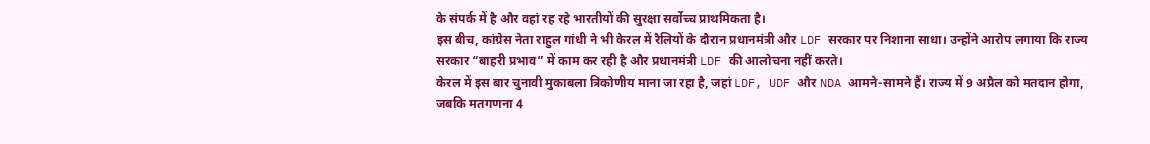के संपर्क में है और वहां रह रहे भारतीयों की सुरक्षा सर्वोच्च प्राथमिकता है।
इस बीच, कांग्रेस नेता राहुल गांधी ने भी केरल में रैलियों के दौरान प्रधानमंत्री और LDF सरकार पर निशाना साधा। उन्होंने आरोप लगाया कि राज्य सरकार “बाहरी प्रभाव” में काम कर रही है और प्रधानमंत्री LDF की आलोचना नहीं करते।
केरल में इस बार चुनावी मुकाबला त्रिकोणीय माना जा रहा है, जहां LDF, UDF और NDA आमने-सामने हैं। राज्य में 9 अप्रैल को मतदान होगा, जबकि मतगणना 4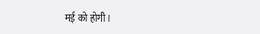मई को होगी।